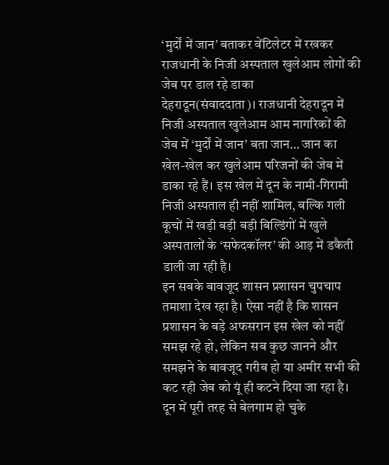‘मुर्दों में जान’ बताकर वेंटिलेटर में रखकर राजधानी के निजी अस्पताल खुलेआम लोगों की जेब पर डाल रहे डाका
देहरादून(संवाददाता)। राजधानी देहरादून में निजी अस्पताल खुलेआम आम नागरिकों की जेब में ‘मुर्दों में जान’ बता जान… जान का खेल-खेल कर खुलेआम परिजनों की जेब में डाका रहे हैं। इस खेल में दून के नामी-गिरामी निजी अस्पताल ही नहीं शामिल, बल्कि गली कूचों में खड़ी बड़ी बड़ी बिल्डिंगों में खुले अस्पतालों के ‘सफेदकॉलर’ की आड़ में डकैती डाली जा रही है।
इन सबके बावजूद शासन प्रशासन चुपचाप तमाशा देख रहा है। ऐसा नहीं है कि शासन प्रशासन के बड़े अफसरान इस खेल को नहीं समझ रहे हो, लेकिन सब कुछ जानने और समझने के बावजूद गरीब हो या अमीर सभी की कट रही जेब को यूं ही कटने दिया जा रहा है। दून में पूरी तरह से बेलगाम हो चुके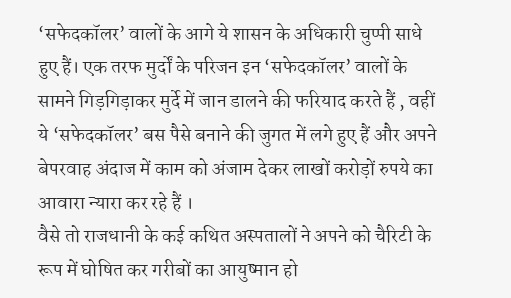‘सफेदकॉलर’ वालों के आगे ये शासन के अधिकारी चुप्पी साधे हुए हैं। एक तरफ मुर्दों के परिजन इन ‘सफेदकॉलर’ वालों के सामने गिड़गिड़ाकर मुर्दे में जान डालने की फरियाद करते हैं , वहीं ये ‘सफेदकॉलर’ बस पैसे बनाने की जुगत में लगे हुए हैं और अपने बेपरवाह अंदाज में काम को अंजाम देकर लाखों करोड़ों रुपये का आवारा न्यारा कर रहे हैं ।
वैसे तो राजधानी के कई कथित अस्पतालों ने अपने को चैरिटी के रूप में घोषित कर गरीबों का आयुष्मान हो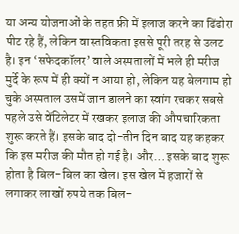या अन्य योजनाओं के तहत फ्री में इलाज करने का ढिंढोरा पीट रहे हैं, लेकिन वास्तविकता इससे पूरी तरह से उलट है। इन ‘सफेदकॉलर’ वाले अस्पतालों में भले ही मरीज मुर्दे के रूप में ही क्यों न आया हो, लेकिन यह बेलगाम हो चुके अस्पताल उसमें जान डालने का स्वांग रचकर सबसे पहले उसे वेंटिलेटर में रखकर इलाज की औपचारिकता शुरू करते हैं। इसके बाद दो-तीन दिन बाद यह कहकर कि इस मरीज की मौत हो गई है। और… इसके बाद शुरू होता है बिल-बिल का खेल। इस खेल में हजारों से लगाकर लाखों रुपये तक बिल-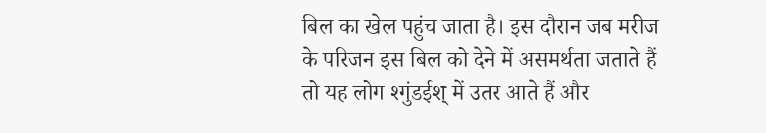बिल का खेल पहुंच जाता है। इस दौरान जब मरीज के परिजन इस बिल को देने में असमर्थता जताते हैं तो यह लोग श्गुंडईश् में उतर आते हैं और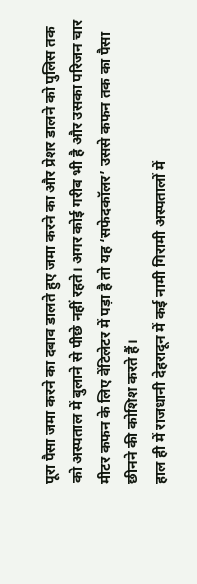पूरा पैसा जमा करने का दबाव डालते हुए जमा करने का और प्रेशर डालने को पुलिस तक को अस्पताल में बुलाने से पीछे नहीं रहते। अगर कोई गरीब भी है और उसका परिजन चार मीटर कफन के लिए वेंटिलेटर में पड़ा है तो यह ‘सफेदकॉलर’ उससे कफन तक का पैसा छीनने की कोशिश करते हैं।
हाल ही में राजधानी देहरादून में कई नामी गिरामी अस्पतालों में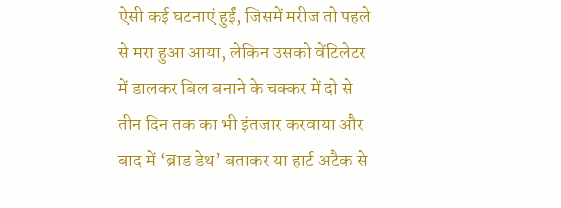ऐसी कई घटनाएं हुईं, जिसमें मरीज तो पहले से मरा हुआ आया, लेकिन उसको वेंटिलेटर में डालकर बिल बनाने के चक्कर में दो से तीन दिन तक का भी इंतजार करवाया और बाद में ‘ब्राड डेथ’ बताकर या हार्ट अटैक से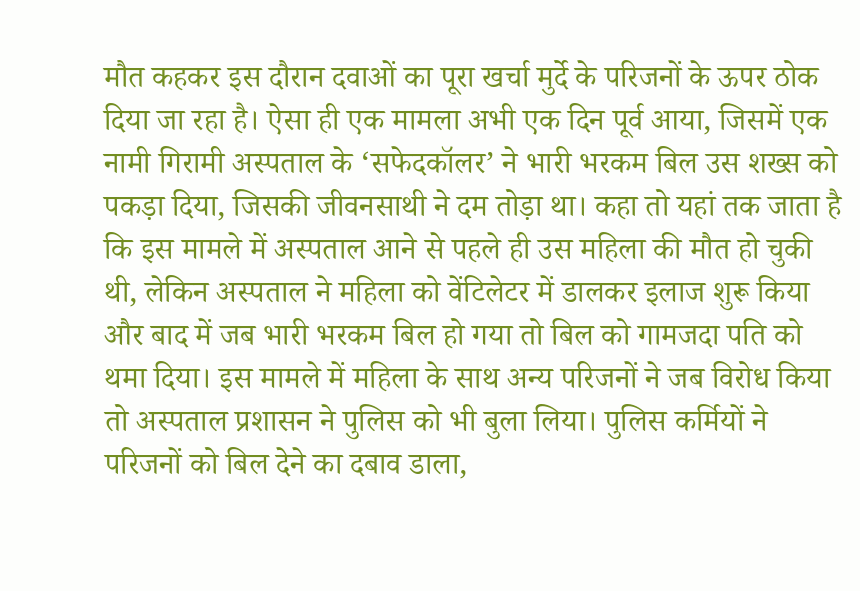मौत कहकर इस दौरान दवाओं का पूरा खर्चा मुर्दे के परिजनों के ऊपर ठोक दिया जा रहा है। ऐसा ही एक मामला अभी एक दिन पूर्व आया, जिसमें एक नामी गिरामी अस्पताल के ‘सफेदकॉलर’ ने भारी भरकम बिल उस शख्स को पकड़ा दिया, जिसकी जीवनसाथी ने दम तोड़ा था। कहा तो यहां तक जाता है कि इस मामले में अस्पताल आने से पहले ही उस महिला की मौत हो चुकी थी, लेकिन अस्पताल ने महिला को वेंटिलेटर में डालकर इलाज शुरू किया और बाद में जब भारी भरकम बिल हो गया तो बिल को गामजदा पति को थमा दिया। इस मामले में महिला के साथ अन्य परिजनों ने जब विरोध किया तो अस्पताल प्रशासन ने पुलिस को भी बुला लिया। पुलिस कर्मियों ने परिजनों को बिल देने का दबाव डाला,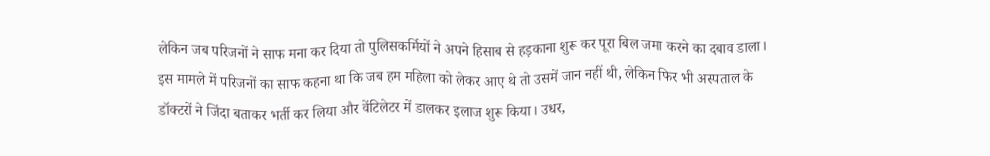लेकिन जब परिजनों ने साफ मना कर दिया तो पुलिसकर्मियों ने अपने हिसाब से हड़काना शुरू कर पूरा बिल जमा करने का दबाव डाला। इस मामले में परिजनों का साफ कहना था कि जब हम महिला को लेकर आए थे तो उसमें जान नहीं थी, लेकिन फिर भी अस्पताल के डॉक्टरों ने जिंदा बताकर भर्ती कर लिया और वेंटिलेटर में डालकर इलाज शुरू किया। उधर,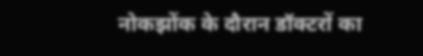नोकझोंक के दौरान डॉक्टरों का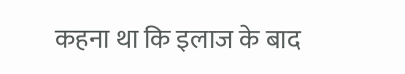कहना था कि इलाज के बाद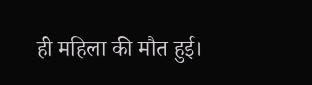ही महिला की मौत हुई।